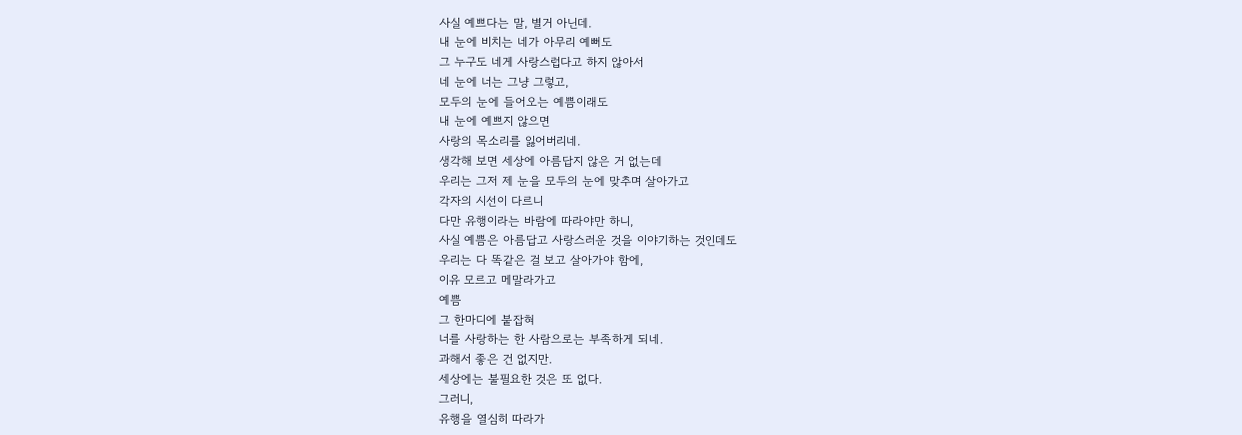사실 예쁘다는 말, 별거 아닌데.
내 눈에 비치는 네가 아무리 예뻐도
그 누구도 네게 사랑스럽다고 하지 않아서
네 눈에 너는 그냥 그렇고,
모두의 눈에 들어오는 예쁨이래도
내 눈에 예쁘지 않으면
사랑의 목소리를 잃어버리네.
생각해 보면 세상에 아름답지 않은 거 없는데
우리는 그저 제 눈을 모두의 눈에 맞추며 살아가고
각자의 시선이 다르니
다만 유행이라는 바람에 따라야만 하니,
사실 예쁨은 아름답고 사랑스러운 것을 이야기하는 것인데도
우리는 다 똑같은 걸 보고 살아가야 함에,
이유 모르고 메말라가고
예쁨
그 한마디에 붙잡혀
너를 사랑하는 한 사람으로는 부족하게 되네.
과해서 좋은 건 없지만.
세상에는 불필요한 것은 또 없다.
그러니,
유행을 열심히 따라가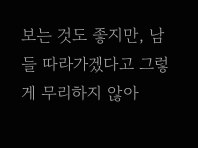보는 것도 좋지만, 남들 따라가겠다고 그렇게 무리하지 않아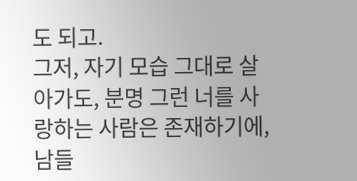도 되고.
그저, 자기 모습 그대로 살아가도, 분명 그런 너를 사랑하는 사람은 존재하기에, 남들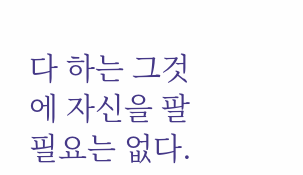다 하는 그것에 자신을 팔 필요는 없다.